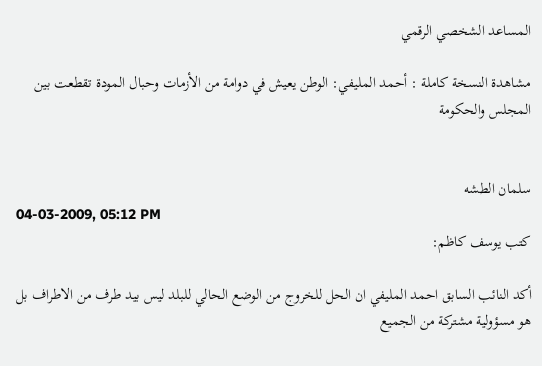المساعد الشخصي الرقمي

مشاهدة النسخة كاملة : أحمد المليفي: الوطن يعيش في دوامة من الأزمات وحبال المودة تقطعت بين المجلس والحكومة


سلمان الطشه
04-03-2009, 05:12 PM
كتب يوسف كاظم:

أكد النائب السابق احمد المليفي ان الحل للخروج من الوضع الحالي للبلد ليس بيد طرف من الاطراف بل هو مسؤولية مشتركة من الجميع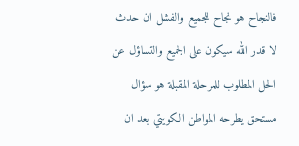فالنجاح هو نجاح للجميع والفشل ان حدث لا قدر الله سيكون على الجميع والتساؤل عن الحل المطلوب للمرحلة المقبلة هو سؤال مستحق يطرحه المواطن الكويتي بعد ان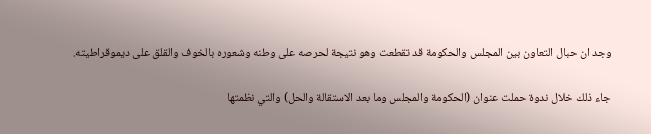وجد ان حبال التعاون بين المجلس والحكومة قد تقطعت وهو نتيجة لحرصه على وطنه وشعوره بالخوف والقلق على ديموقراطيته.

جاء ذلك خلال ندوة حملت عنوان (الحكومة والمجلس وما بعد الاستقالة والحل) والتي نظمتها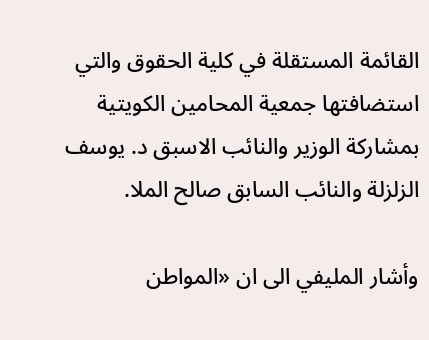القائمة المستقلة في كلية الحقوق والتي استضافتها جمعية المحامين الكويتية بمشاركة الوزير والنائب الاسبق د. يوسف الزلزلة والنائب السابق صالح الملا.

وأشار المليفي الى ان «المواطن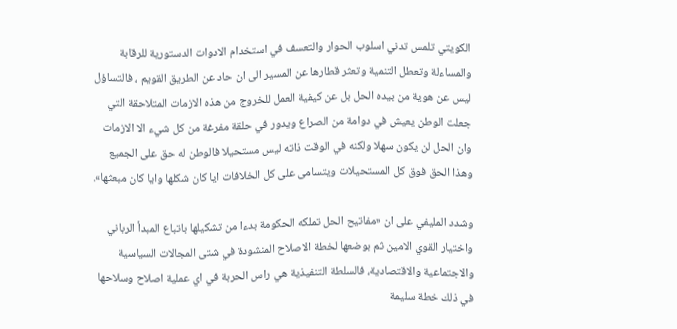الكويتي تلمس تدني اسلوب الحوار والتعسف في استخدام الادوات الدستورية للرقابة والمساءلة وتعطل التنمية وتعثر قطارها عن المسير الى ان حاد عن الطريق القويم ، فالتساؤل ليس عن هوية من بيده الحل بل عن كيفية العمل للخروج من هذه الازمات المتلاحقة التي جعلت الوطن يعيش في دوامة من الصراع ويدور في حلقة مفرغة من كل شيء الا الازمات وان الحل لن يكون سهلا ولكنه في الوقت ذاته ليس مستحيلا فالوطن له حق على الجميع وهذا الحق فوق كل المستحيلات ويتسامى على كل الخلافات ايا كان شكلها وايا كان مبعثها».

وشدد المليفي على ان «مفاتيح الحل تملكه الحكومة بدءا من تشكيلها باتباع المبدأ الرباني واختيار القوي الامين ثم بوضعها لخطة الاصلاح المنشودة في شتى المجالات السياسية والاجتماعية والاقتصادية، فالسلطة التنفيذية هي راس الحربة في اي عملية اصلاح وسلاحها في ذلك خطة سليمة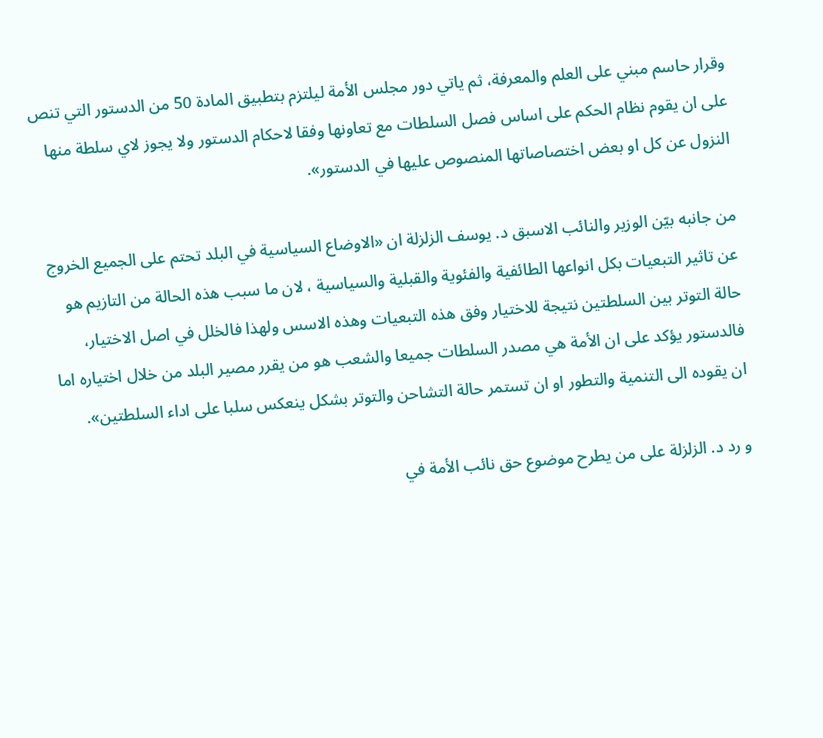وقرار حاسم مبني على العلم والمعرفة، ثم ياتي دور مجلس الأمة ليلتزم بتطبيق المادة 50 من الدستور التي تنص على ان يقوم نظام الحكم على اساس فصل السلطات مع تعاونها وفقا لاحكام الدستور ولا يجوز لاي سلطة منها النزول عن كل او بعض اختصاصاتها المنصوص عليها في الدستور».

من جانبه بيّن الوزير والنائب الاسبق د. يوسف الزلزلة ان «الاوضاع السياسية في البلد تحتم على الجميع الخروج عن تاثير التبعيات بكل انواعها الطائفية والفئوية والقبلية والسياسية ، لان ما سبب هذه الحالة من التازيم هو حالة التوتر بين السلطتين نتيجة للاختيار وفق هذه التبعيات وهذه الاسس ولهذا فالخلل في اصل الاختيار، فالدستور يؤكد على ان الأمة هي مصدر السلطات جميعا والشعب هو من يقرر مصير البلد من خلال اختياره اما ان يقوده الى التنمية والتطور او ان تستمر حالة التشاحن والتوتر بشكل ينعكس سلبا على اداء السلطتين».

و رد د. الزلزلة على من يطرح موضوع حق نائب الأمة في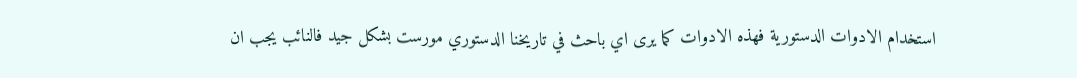استخدام الادوات الدستورية فهذه الادوات كما يرى اي باحث في تاريخنا الدستوري مورست بشكل جيد فالنائب يجب ان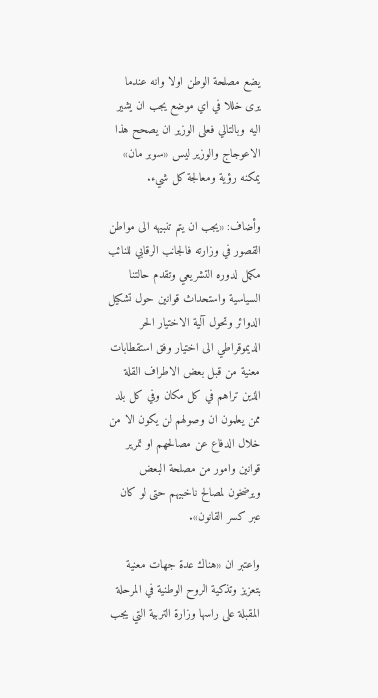يضع مصلحة الوطن اولا وانه عندما يرى خللا في اي موضع يجب ان يشير اليه وبالتالي فعلى الوزير ان يصحح هذا الاعوجاج والوزير ليس «سوبر مان» يمكنه رؤية ومعالجة كل شيء.

وأضاف: «يجب ان يتم تنبيهه الى مواطن القصور في وزارته فالجانب الرقابي للنائب مكمل لدوره التشريعي وتقدم حالتنا السياسية واستحداث قوانين حول تشكيل الدوائر وتحول آلية الاختيار الحر الديموقراطي الى اختيار وفق استقطابات معنية من قبل بعض الاطراف القلة الذين تراهم في كل مكان وفي كل بلد ممن يعلمون ان وصولهم لن يكون الا من خلال الدفاع عن مصالحهم او تمرير قوانين وامور من مصلحة البعض ويرضخون لمصالح ناخبيهم حتى لو كان عبر كسر القانون».

واعتبر ان «هناك عدة جهات معنية بتعزيز وتذكية الروح الوطنية في المرحلة المقبلة على راسها وزارة التربية التي يجب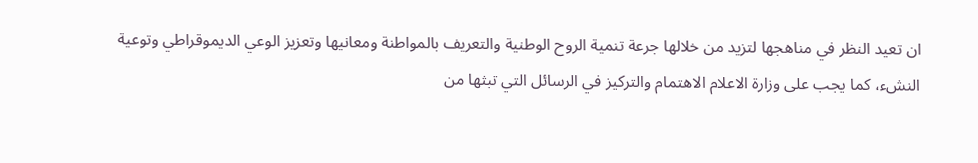ان تعيد النظر في مناهجها لتزيد من خلالها جرعة تنمية الروح الوطنية والتعريف بالمواطنة ومعانيها وتعزيز الوعي الديموقراطي وتوعية النشء، كما يجب على وزارة الاعلام الاهتمام والتركيز في الرسائل التي تبثها من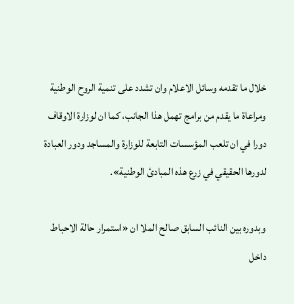خلال ما تقدمه وسائل الاعلام وان تشدد على تنمية الروح الوطنية ومراعاة ما يقدم من برامج تهمل هذا الجانب، كما ان لوزارة الاوقاف دورا في ان تلعب المؤسسات التابعة للوزارة والمساجد ودور العبادة لدورها الحقيقي في زرع هذه المبادئ الوطنية».

وبدوره بين النائب السابق صالح الملا ان «استمرار حالة الاحباط داخل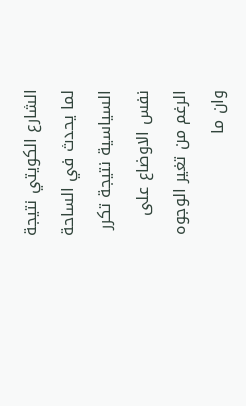الشارع الكويتي نتيجة لما يحدث في الساحة السياسية نتيجة تكرر نفس الاوضاع على الرغم من تغير الوجوه وان ما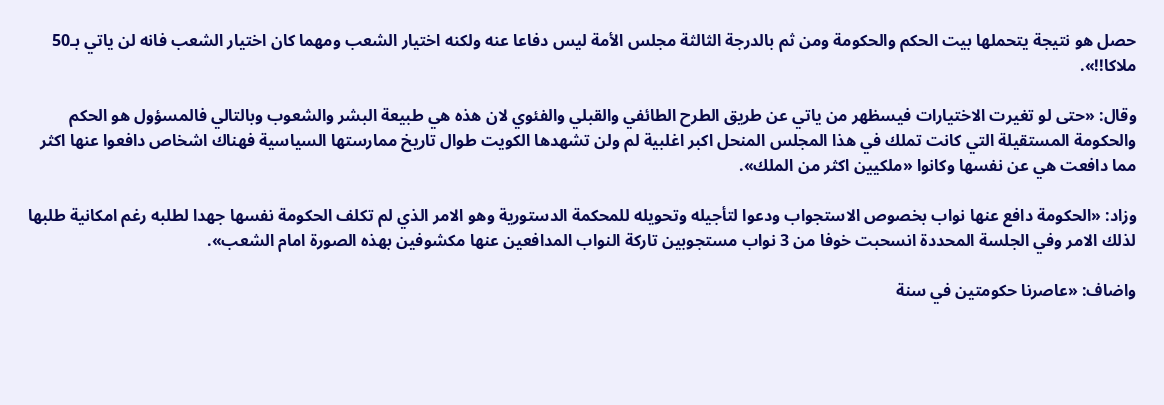حصل هو نتيجة يتحملها بيت الحكم والحكومة ومن ثم بالدرجة الثالثة مجلس الأمة ليس دفاعا عنه ولكنه اختيار الشعب ومهما كان اختيار الشعب فانه لن ياتي بـ50 ملاكا!!».

وقال: «حتى لو تغيرت الاختيارات فيسظهر من ياتي عن طريق الطرح الطائفي والقبلي والفئوي لان هذه هي طبيعة البشر والشعوب وبالتالي فالمسؤول هو الحكم والحكومة المستقيلة التي كانت تملك في هذا المجلس المنحل اكبر اغلبية لم ولن تشهدها الكويت طوال تاريخ ممارستها السياسية فهناك اشخاص دافعوا عنها اكثر مما دافعت هي عن نفسها وكانوا «ملكيين اكثر من الملك».

وزاد: «الحكومة دافع عنها نواب بخصوص الاستجواب ودعوا لتأجيله وتحويله للمحكمة الدستورية وهو الامر الذي لم تكلف الحكومة نفسها جهدا لطلبه رغم امكانية طلبها لذلك الامر وفي الجلسة المحددة انسحبت خوفا من 3 نواب مستجوبين تاركة النواب المدافعين عنها مكشوفين بهذه الصورة امام الشعب».

واضاف: «عاصرنا حكومتين في سنة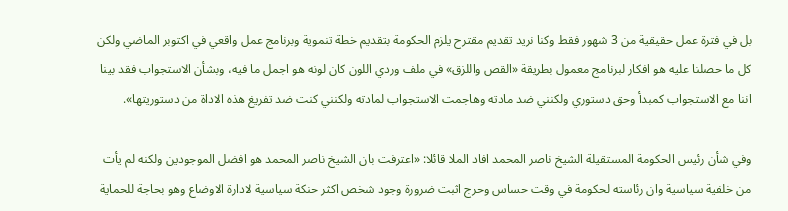بل في فترة عمل حقيقية من 3 شهور فقط وكنا نريد تقديم مقترح يلزم الحكومة بتقديم خطة تنموية وبرنامج عمل واقعي في اكتوبر الماضي ولكن كل ما حصلنا عليه هو افكار لبرنامج معمول بطريقة «القص واللزق» في ملف وردي اللون كان لونه هو اجمل ما فيه، وبشأن الاستجواب فقد بينا اننا مع الاستجواب كمبدأ وحق دستوري ولكنني ضد مادته وهاجمت الاستجواب لمادته ولكنني كنت ضد تفريغ هذه الاداة من دستوريتها».

وفي شأن رئيس الحكومة المستقيلة الشيخ ناصر المحمد افاد الملا قائلا: «اعترفت بان الشيخ ناصر المحمد هو افضل الموجودين ولكنه لم يأت من خلفية سياسية وان رئاسته لحكومة في وقت حساس وحرج اثبت ضرورة وجود شخص اكثر حنكة سياسية لادارة الاوضاع وهو بحاجة للحماية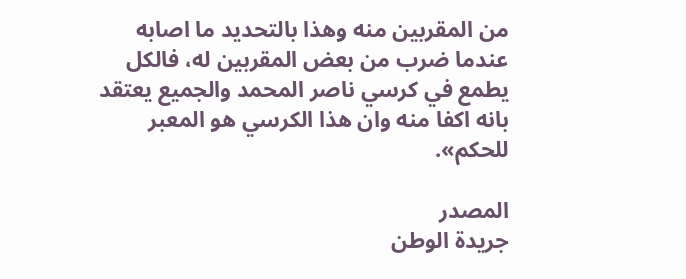من المقربين منه وهذا بالتحديد ما اصابه عندما ضرب من بعض المقربين له، فالكل يطمع في كرسي ناصر المحمد والجميع يعتقد بانه اكفا منه وان هذا الكرسي هو المعبر للحكم».

المصدر
جريدة الوطن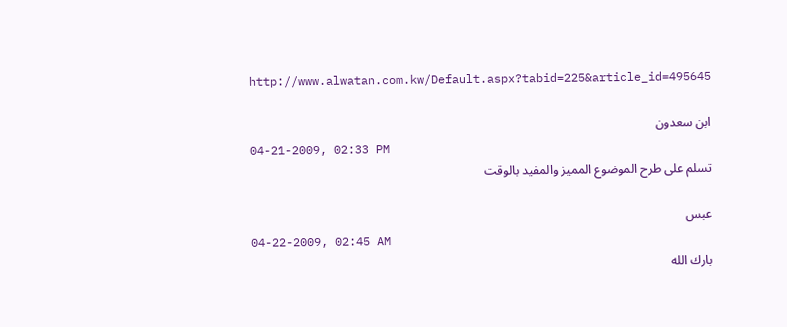http://www.alwatan.com.kw/Default.aspx?tabid=225&article_id=495645

ابن سعدون
04-21-2009, 02:33 PM
تسلم على طرح الموضوع المميز والمفيد بالوقت

عبس
04-22-2009, 02:45 AM
بارك الله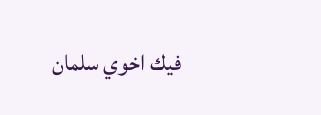فيك اخوي سلمان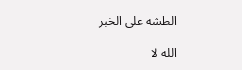الطشه على الخبر

الله لا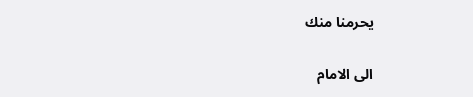يحرمنا منك

الى الامام